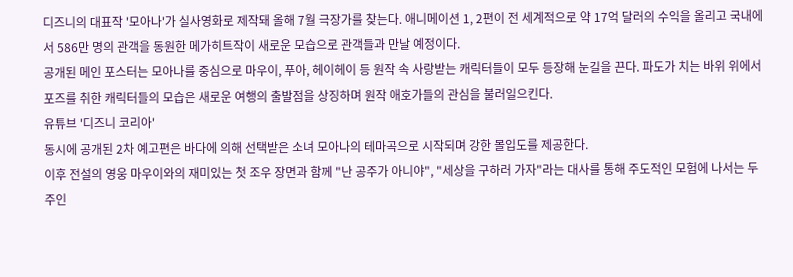디즈니의 대표작 '모아나'가 실사영화로 제작돼 올해 7월 극장가를 찾는다. 애니메이션 1, 2편이 전 세계적으로 약 17억 달러의 수익을 올리고 국내에서 586만 명의 관객을 동원한 메가히트작이 새로운 모습으로 관객들과 만날 예정이다.
공개된 메인 포스터는 모아나를 중심으로 마우이, 푸아, 헤이헤이 등 원작 속 사랑받는 캐릭터들이 모두 등장해 눈길을 끈다. 파도가 치는 바위 위에서 포즈를 취한 캐릭터들의 모습은 새로운 여행의 출발점을 상징하며 원작 애호가들의 관심을 불러일으킨다.
유튜브 '디즈니 코리아'
동시에 공개된 2차 예고편은 바다에 의해 선택받은 소녀 모아나의 테마곡으로 시작되며 강한 몰입도를 제공한다.
이후 전설의 영웅 마우이와의 재미있는 첫 조우 장면과 함께 "난 공주가 아니야", "세상을 구하러 가자"라는 대사를 통해 주도적인 모험에 나서는 두 주인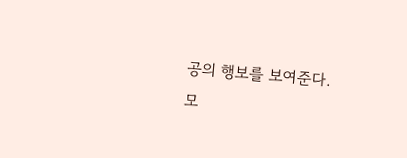공의 행보를 보여준다.
모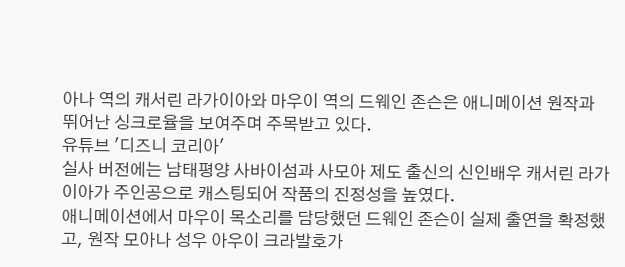아나 역의 캐서린 라가이아와 마우이 역의 드웨인 존슨은 애니메이션 원작과 뛰어난 싱크로율을 보여주며 주목받고 있다.
유튜브 '디즈니 코리아'
실사 버전에는 남태평양 사바이섬과 사모아 제도 출신의 신인배우 캐서린 라가이아가 주인공으로 캐스팅되어 작품의 진정성을 높였다.
애니메이션에서 마우이 목소리를 담당했던 드웨인 존슨이 실제 출연을 확정했고, 원작 모아나 성우 아우이 크라발호가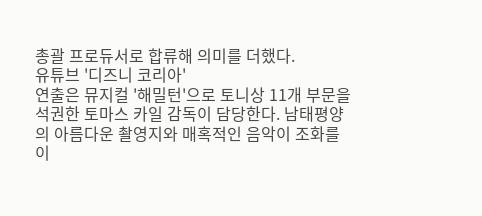총괄 프로듀서로 합류해 의미를 더했다.
유튜브 '디즈니 코리아'
연출은 뮤지컬 '해밀턴'으로 토니상 11개 부문을 석권한 토마스 카일 감독이 담당한다. 남태평양의 아름다운 촬영지와 매혹적인 음악이 조화를 이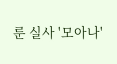룬 실사 '모아나'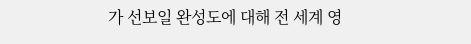가 선보일 완성도에 대해 전 세계 영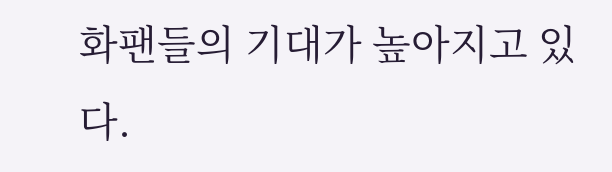화팬들의 기대가 높아지고 있다.